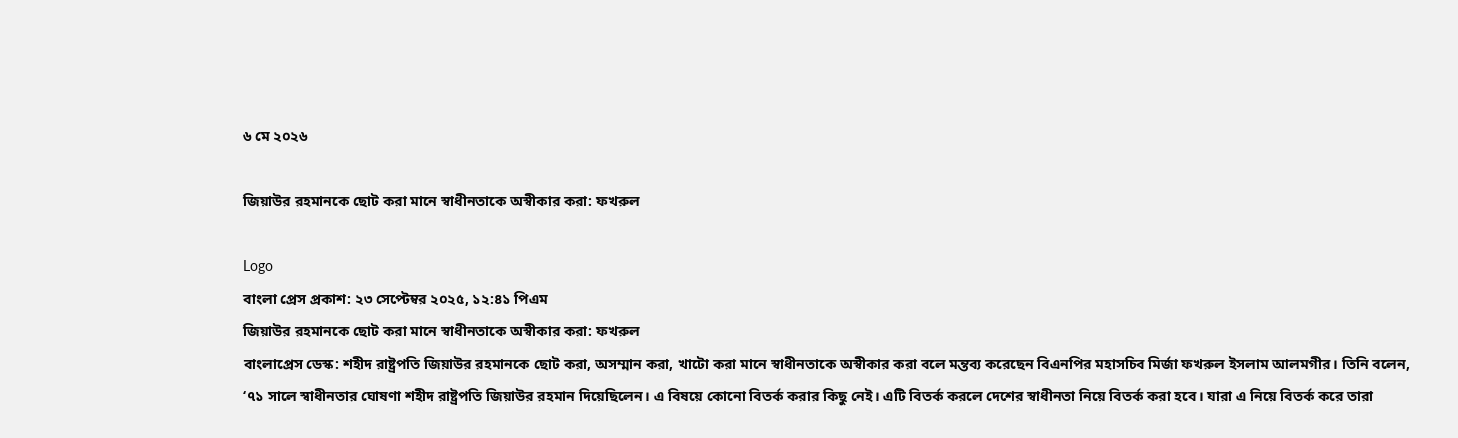৬ মে ২০২৬

জিয়াউর রহমানকে ছোট করা মানে স্বাধীনতাকে অস্বীকার করা: ফখরুল

Logo
বাংলা প্রেস প্রকাশ: ২৩ সেপ্টেম্বর ২০২৫, ১২:৪১ পিএম
জিয়াউর রহমানকে ছোট করা মানে স্বাধীনতাকে অস্বীকার করা: ফখরুল
বাংলাপ্রেস ডেস্ক: শহীদ রাষ্ট্রপতি জিয়াউর রহমানকে ছোট করা, অসম্মান করা, খাটো করা মানে স্বাধীনতাকে অস্বীকার করা বলে মন্তব্য করেছেন বিএনপির মহাসচিব মির্জা ফখরুল ইসলাম আলমগীর। তিনি বলেন, ‘৭১ সালে স্বাধীনতার ঘোষণা শহীদ রাষ্ট্রপতি জিয়াউর রহমান দিয়েছিলেন। এ বিষয়ে কোনো বিতর্ক করার কিছু নেই। এটি বিতর্ক করলে দেশের স্বাধীনতা নিয়ে বিতর্ক করা হবে। যারা এ নিয়ে বিতর্ক করে তারা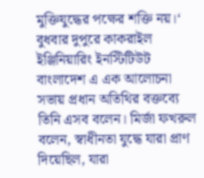মুক্তিযুদ্ধের পক্ষের শক্তি নয়।‘ বুধবার দুপুরে কাকরাইল ইঞ্জিনিয়ারিং ইনস্টিটিউট বাংলাদেশ এ এক আলোচনা সভায় প্রধান অতিথির বক্তব্যে তিনি এসব বলেন। মির্জা ফখরুল বলেন, স্বাধীনতা যুদ্ধে যারা প্রাণ দিয়েছিল, যারা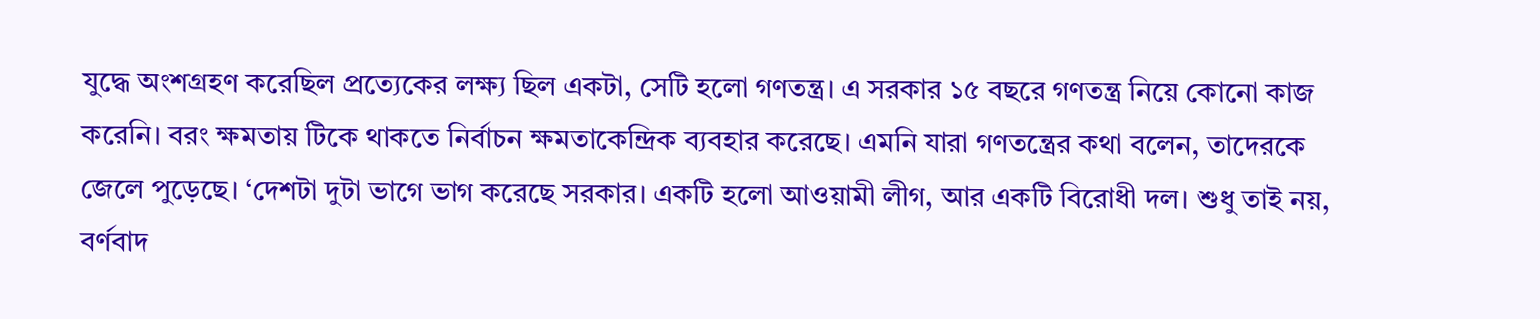যুদ্ধে অংশগ্রহণ করেছিল প্রত্যেকের লক্ষ্য ছিল একটা, সেটি হলো গণতন্ত্র। এ সরকার ১৫ বছরে গণতন্ত্র নিয়ে কোনো কাজ করেনি। বরং ক্ষমতায় টিকে থাকতে নির্বাচন ক্ষমতাকেন্দ্রিক ব্যবহার করেছে। এমনি যারা গণতন্ত্রের কথা বলেন, তাদেরকে জেলে পুড়েছে। ‘দেশটা দুটা ভাগে ভাগ করেছে সরকার। একটি হলো আওয়ামী লীগ, আর একটি বিরোধী দল। শুধু তাই নয়, বর্ণবাদ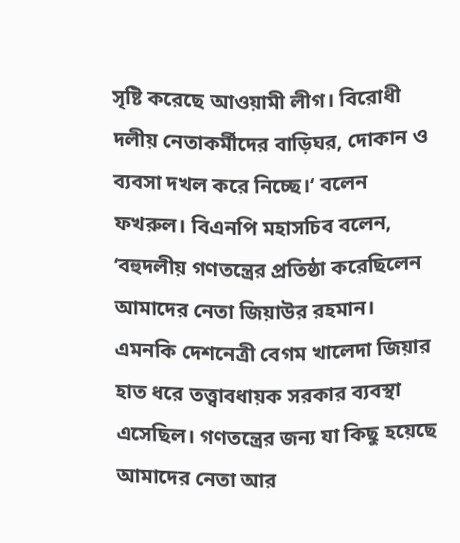সৃষ্টি করেছে আওয়ামী লীগ। বিরোধী দলীয় নেতাকর্মীদের বাড়িঘর, দোকান ও ব্যবসা দখল করে নিচ্ছে।‘ বলেন ফখরুল। বিএনপি মহাসচিব বলেন, ‘বহুদলীয় গণতন্ত্রের প্রতিষ্ঠা করেছিলেন আমাদের নেতা জিয়াউর রহমান। এমনকি দেশনেত্রী বেগম খালেদা জিয়ার হাত ধরে তত্ত্বাবধায়ক সরকার ব্যবস্থা এসেছিল। গণতন্ত্রের জন্য যা কিছু হয়েছে আমাদের নেতা আর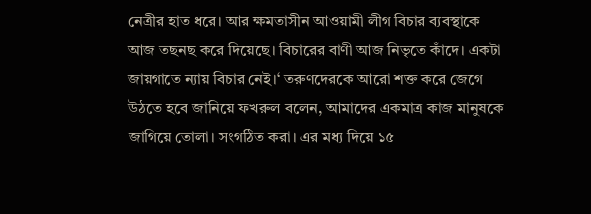নেত্রীর হাত ধরে। আর ক্ষমতাসীন আওয়ামী লীগ বিচার ব্যবস্থাকে আজ তছনছ করে দিয়েছে। বিচারের বাণী আজ নিভৃতে কাঁদে। একটা জায়গাতে ন্যায় বিচার নেই।‘ তরুণদেরকে আরো শক্ত করে জেগে উঠতে হবে জানিয়ে ফখরুল বলেন, আমাদের একমাত্র কাজ মানুষকে জাগিয়ে তোলা। সংগঠিত করা। এর মধ্য দিয়ে ১৫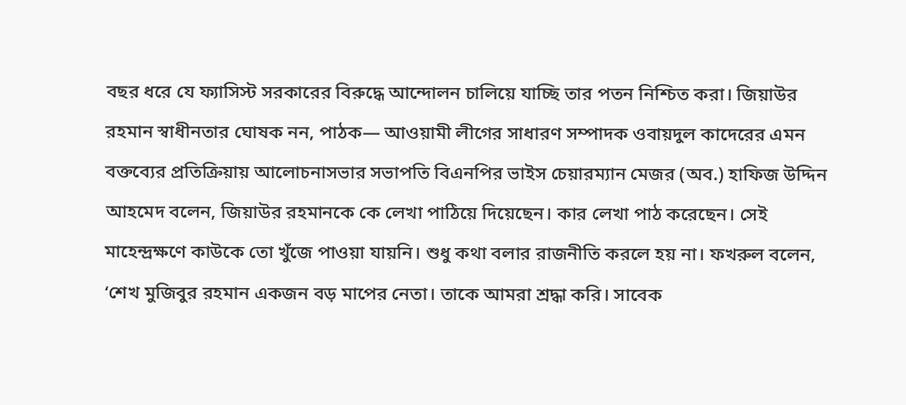বছর ধরে যে ফ্যাসিস্ট সরকারের বিরুদ্ধে আন্দোলন চালিয়ে যাচ্ছি তার পতন নিশ্চিত করা। জিয়াউর রহমান স্বাধীনতার ঘোষক নন, পাঠক— আওয়ামী লীগের সাধারণ সম্পাদক ওবায়দুল কাদেরের এমন বক্তব্যের প্রতিক্রিয়ায় আলোচনাসভার সভাপতি বিএনপির ভাইস চেয়ারম্যান মেজর (অব.) হাফিজ উদ্দিন আহমেদ বলেন, জিয়াউর রহমানকে কে লেখা পাঠিয়ে দিয়েছেন। কার লেখা পাঠ করেছেন। সেই মাহেন্দ্রক্ষণে কাউকে তো খুঁজে পাওয়া যায়নি। শুধু কথা বলার রাজনীতি করলে হয় না। ফখরুল বলেন, ‘শেখ মুজিবুর রহমান একজন বড় মাপের নেতা। তাকে আমরা শ্রদ্ধা করি। সাবেক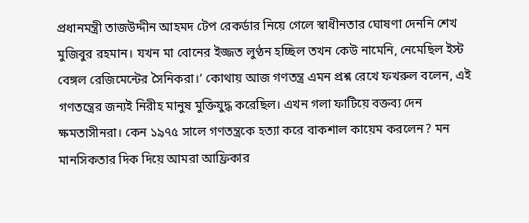প্রধানমন্ত্রী তাজউদ্দীন আহমদ টেপ রেকর্ডার নিয়ে গেলে স্বাধীনতার ঘোষণা দেননি শেখ মুজিবুর রহমান। যখন মা বোনের ইজ্জত লুণ্ঠন হচ্ছিল তখন কেউ নামেনি, নেমেছিল ইস্ট বেঙ্গল রেজিমেন্টের সৈনিকরা।’ কোথায় আজ গণতন্ত্র এমন প্রশ্ন রেখে ফখরুল বলেন, এই গণতন্ত্রের জন্যই নিরীহ মানুষ মুক্তিযুদ্ধ করেছিল। এখন গলা ফাটিয়ে বক্তব্য দেন ক্ষমতাসীনরা। কেন ১৯৭৫ সালে গণতন্ত্রকে হত্যা করে বাকশাল কায়েম করলেন? মন মানসিকতার দিক দিয়ে আমরা আফ্রিকার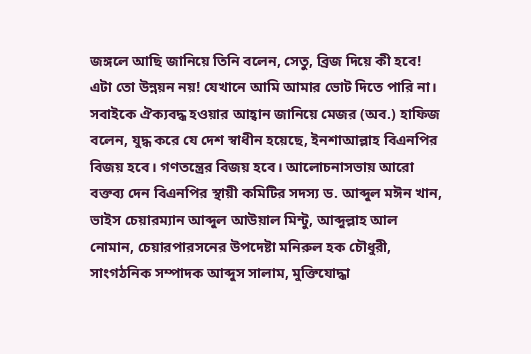জঙ্গলে আছি জানিয়ে তিনি বলেন, সেতু, ব্রিজ দিয়ে কী হবে! এটা তো উন্নয়ন নয়! যেখানে আমি আমার ভোট দিতে পারি না। সবাইকে ঐক্যবদ্ধ হওয়ার আহ্বান জানিয়ে মেজর (অব.) হাফিজ বলেন, যুদ্ধ করে যে দেশ স্বাধীন হয়েছে, ইনশাআল্লাহ বিএনপির বিজয় হবে। গণতন্ত্রের বিজয় হবে। আলোচনাসভায় আরো বক্তব্য দেন বিএনপির স্থায়ী কমিটির সদস্য ড. আব্দুল মঈন খান, ভাইস চেয়ারম্যান আব্দুল আউয়াল মিন্টু, আব্দুল্লাহ আল নোমান, চেয়ারপারসনের উপদেষ্টা মনিরুল হক চৌধুরী, সাংগঠনিক সম্পাদক আব্দুস সালাম, মুক্তিযোদ্ধা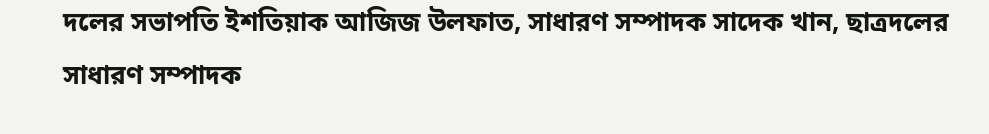দলের সভাপতি ইশতিয়াক আজিজ উলফাত, সাধারণ সম্পাদক সাদেক খান, ছাত্রদলের সাধারণ সম্পাদক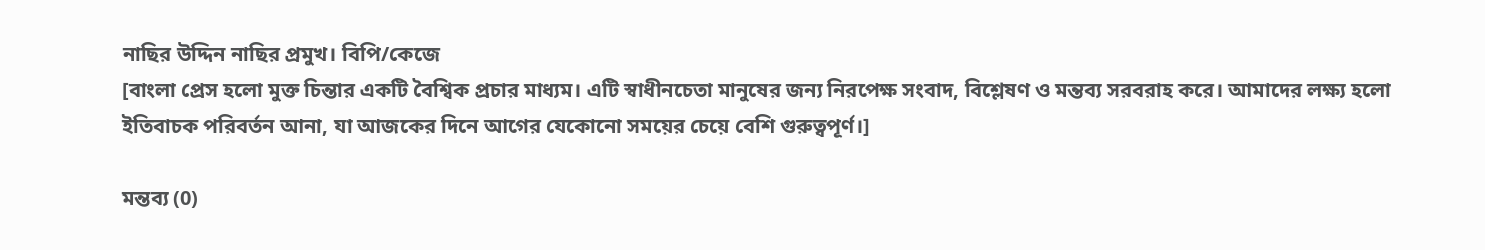নাছির উদ্দিন নাছির প্রমুখ। বিপি/কেজে
[বাংলা প্রেস হলো মুক্ত চিন্তার একটি বৈশ্বিক প্রচার মাধ্যম। এটি স্বাধীনচেতা মানুষের জন্য নিরপেক্ষ সংবাদ, বিশ্লেষণ ও মন্তব্য সরবরাহ করে। আমাদের লক্ষ্য হলো ইতিবাচক পরিবর্তন আনা, যা আজকের দিনে আগের যেকোনো সময়ের চেয়ে বেশি গুরুত্বপূর্ণ।]

মন্তব্য (0)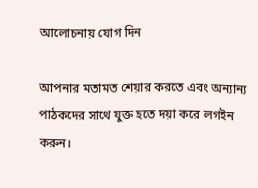আলোচনায় যোগ দিন

আপনার মতামত শেয়ার করতে এবং অন্যান্য পাঠকদের সাথে যুক্ত হতে দয়া করে লগইন করুন।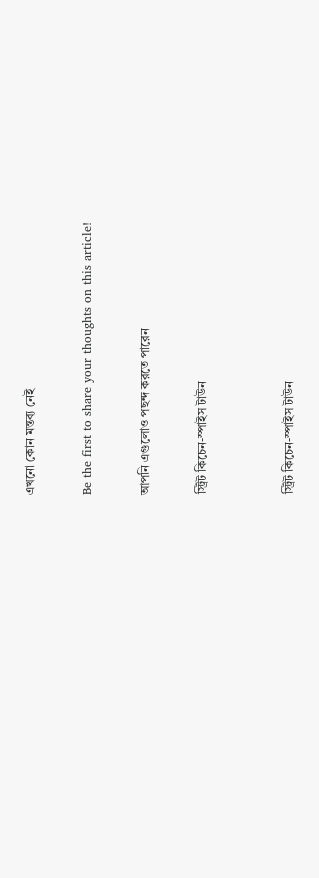এখনো কোন মন্তব্য নেই

Be the first to share your thoughts on this article!

আপনি এগুলোও পছন্দ করতে পারেন

স্ট্রিট কিচেন-স্পাইস টাউন


স্ট্রিট কিচেন-স্পাইস টাউন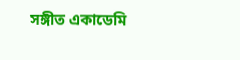সঙ্গীত একাডেমি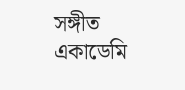সঙ্গীত একাডেমি